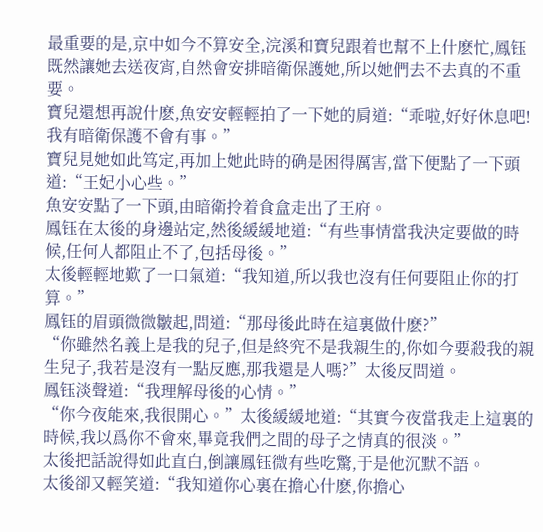最重要的是,京中如今不算安全,浣溪和寶兒跟着也幫不上什麽忙,鳳钰既然讓她去送夜宵,自然會安排暗衛保護她,所以她們去不去真的不重要。
寶兒還想再說什麽,魚安安輕輕拍了一下她的肩道:“乖啦,好好休息吧!我有暗衛保護不會有事。”
寶兒見她如此笃定,再加上她此時的确是困得厲害,當下便點了一下頭道:“王妃小心些。”
魚安安點了一下頭,由暗衛拎着食盒走出了王府。
鳳钰在太後的身邊站定,然後緩緩地道:“有些事情當我決定要做的時候,任何人都阻止不了,包括母後。”
太後輕輕地歎了一口氣道:“我知道,所以我也沒有任何要阻止你的打算。”
鳳钰的眉頭微微皺起,問道:“那母後此時在這裏做什麽?”
“你雖然名義上是我的兒子,但是終究不是我親生的,你如今要殺我的親生兒子,我若是沒有一點反應,那我還是人嗎?”太後反問道。
鳳钰淡聲道:“我理解母後的心情。”
“你今夜能來,我很開心。”太後緩緩地道:“其實今夜當我走上這裏的時候,我以爲你不會來,畢竟我們之間的母子之情真的很淡。”
太後把話說得如此直白,倒讓鳳钰微有些吃驚,于是他沉默不語。
太後卻又輕笑道:“我知道你心裏在擔心什麽,你擔心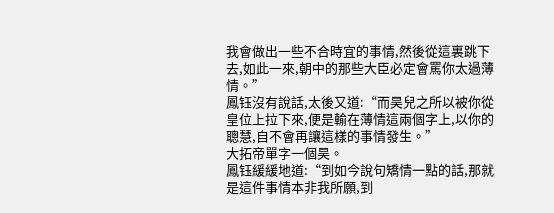我會做出一些不合時宜的事情,然後從這裏跳下去,如此一來,朝中的那些大臣必定會罵你太過薄情。”
鳳钰沒有說話,太後又道:“而昊兒之所以被你從皇位上拉下來,便是輸在薄情這兩個字上,以你的聰慧,自不會再讓這樣的事情發生。”
大拓帝單字一個昊。
鳳钰緩緩地道:“到如今說句矯情一點的話,那就是這件事情本非我所願,到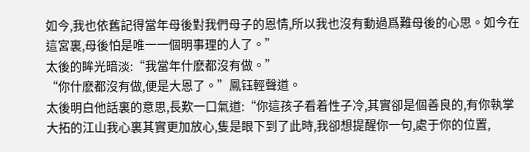如今,我也依舊記得當年母後對我們母子的恩情,所以我也沒有動過爲難母後的心思。如今在這宮裏,母後怕是唯一一個明事理的人了。”
太後的眸光暗淡:“我當年什麽都沒有做。”
“你什麽都沒有做,便是大恩了。”鳳钰輕聲道。
太後明白他話裏的意思,長歎一口氣道:“你這孩子看着性子冷,其實卻是個善良的,有你執掌大拓的江山我心裏其實更加放心,隻是眼下到了此時,我卻想提醒你一句,處于你的位置,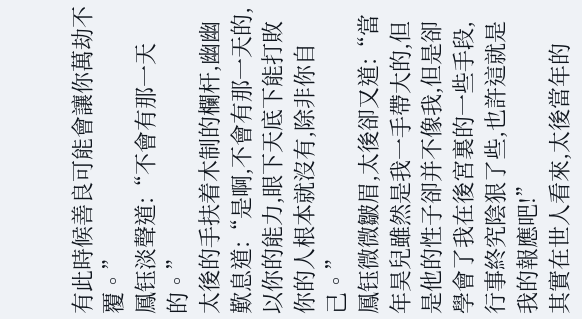有此時候善良可能會讓你萬劫不覆。”
鳳钰淡聲道:“不會有那一天的。”
太後的手扶着木制的欄杆,幽幽歎息道:“是啊,不會有那一天的,以你的能力,眼下天底下能打敗你的人根本就沒有,除非你自己。”
鳳钰微微皺眉,太後卻又道:“當年昊兒雖然是我一手帶大的,但是他的性子卻并不像我,但是卻學會了我在後宮裏的一些手段,行事終究陰狠了些,也許這就是我的報應吧!”
其實在世人看來,太後當年的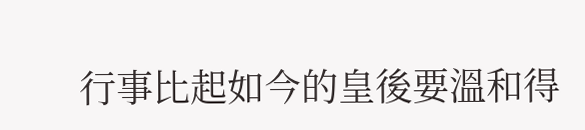行事比起如今的皇後要溫和得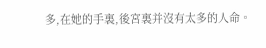多,在她的手裏,後宮裏并沒有太多的人命。